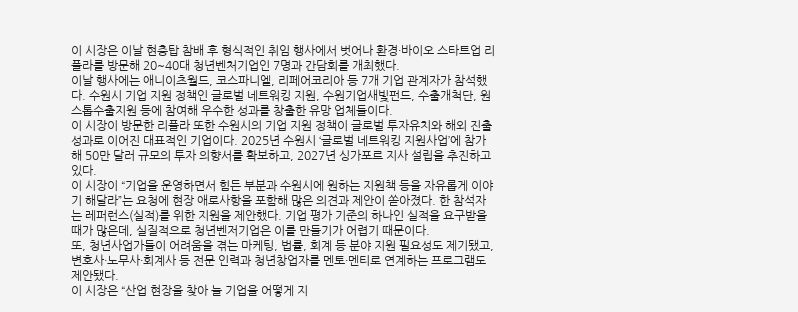이 시장은 이날 현충탑 참배 후 형식적인 취임 행사에서 벗어나 환경·바이오 스타트업 리플라를 방문해 20~40대 청년벤처기업인 7명과 간담회를 개최했다.
이날 행사에는 애니이츠월드, 코스파니엘, 리페어코리아 등 7개 기업 관계자가 참석했다. 수원시 기업 지원 정책인 글로벌 네트워킹 지원, 수원기업새빛펀드, 수출개척단, 원스톱수출지원 등에 참여해 우수한 성과를 창출한 유망 업체들이다.
이 시장이 방문한 리플라 또한 수원시의 기업 지원 정책이 글로벌 투자유치와 해외 진출 성과로 이어진 대표적인 기업이다. 2025년 수원시 ‘글로벌 네트워킹 지원사업’에 참가해 50만 달러 규모의 투자 의향서를 확보하고, 2027년 싱가포르 지사 설립을 추진하고 있다.
이 시장이 “기업을 운영하면서 힘든 부분과 수원시에 원하는 지원책 등을 자유롭게 이야기 해달라”는 요청에 현장 애로사항을 포함해 많은 의견과 제안이 쏟아졌다. 한 참석자는 레퍼런스(실적)를 위한 지원을 제안했다. 기업 평가 기준의 하나인 실적을 요구받을 때가 많은데, 실질적으로 청년벤저기업은 이를 만들기가 어렵기 때문이다.
또, 청년사업가들이 어려움을 겪는 마케팅, 법률, 회계 등 분야 지원 필요성도 제기됐고, 변호사·노무사·회계사 등 전문 인력과 청년창업자를 멘토·멘티로 연계하는 프로그램도 제안됐다.
이 시장은 “산업 현장을 찾아 늘 기업을 어떻게 지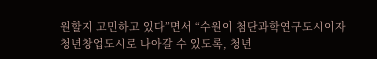원할지 고민하고 있다”면서 “수원이 첨단과학연구도시이자 청년창업도시로 나아갈 수 있도록, 청년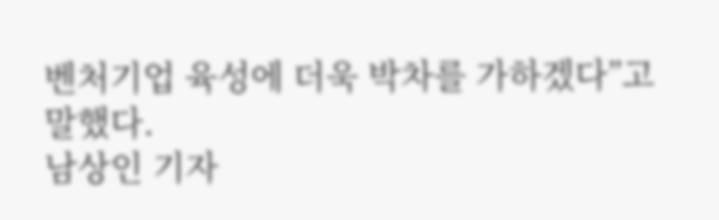벤처기업 육성에 더욱 박차를 가하겠다”고 말했다.
남상인 기자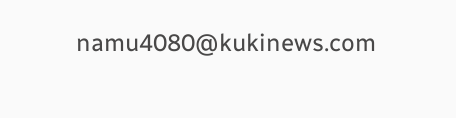namu4080@kukinews.com